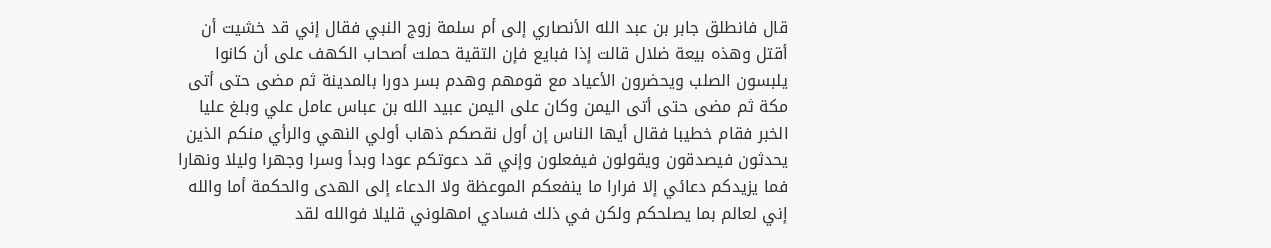قال فانطلق جابر بن عبد الله الأنصاري إلى أم سلمة زوج النبي فقال إني قد خشيت أن أقتل وهذه بيعة ضلال قالت إذا فبايع فإن التقية حملت أصحاب الكهف على أن كانوا يلبسون الصلب ويحضرون الأعياد مع قومهم وهدم بسر دورا بالمدينة ثم مضى حتى أتى مكة ثم مضى حتى أتى اليمن وكان على اليمن عبيد الله بن عباس عامل علي وبلغ عليا الخبر فقام خطيبا فقال أيها الناس إن أول نقصكم ذهاب أولي النهي والرأي منكم الذين يحدثون فيصدقون ويقولون فيفعلون وإني قد دعوتكم عودا وبدأ وسرا وجهرا وليلا ونهارا فما يزيدكم دعائي إلا فرارا ما ينفعكم الموعظة ولا الدعاء إلى الهدى والحكمة أما والله إني لعالم بما يصلحكم ولكن في ذلك فسادي امهلوني قليلا فوالله لقد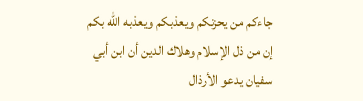جاءكم من يحزنكم ويعذبكم ويعذبه الله بكم إن من ذل الإسلام وهلاك الدين أن ابن أبي سفيان يدعو الأرذال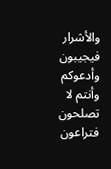والأشرار فيجيبون وأدعوكم وأنتم لا تصلحون فتراعون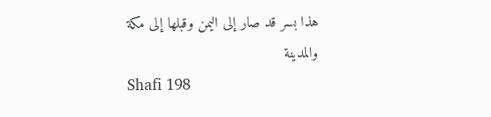هذا بسر قد صار إلى اليمن وقبلها إلى مكة والمدينة
Shafi 198